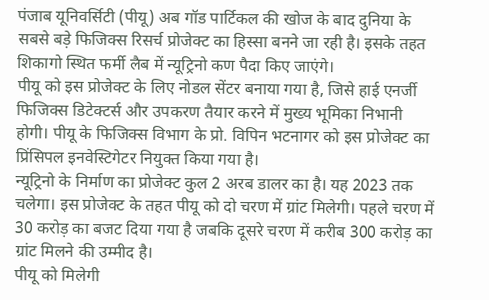पंजाब यूनिवर्सिटी (पीयू) अब गॉड पार्टिकल की खोज के बाद दुनिया के सबसे बड़े फिजिक्स रिसर्च प्रोजेक्ट का हिस्सा बनने जा रही है। इसके तहत शिकागो स्थित फर्मी लैब में न्यूट्रिनो कण पैदा किए जाएंगे।
पीयू को इस प्रोजेक्ट के लिए नोडल सेंटर बनाया गया है, जिसे हाई एनर्जी फिजिक्स डिटेक्टर्स और उपकरण तैयार करने में मुख्य भूमिका निभानी होगी। पीयू के फिजिक्स विभाग के प्रो. विपिन भटनागर को इस प्रोजेक्ट का प्रिंसिपल इनवेस्टिगेटर नियुक्त किया गया है।
न्यूट्रिनो के निर्माण का प्रोजेक्ट कुल 2 अरब डालर का है। यह 2023 तक चलेगा। इस प्रोजेक्ट के तहत पीयू को दो चरण में ग्रांट मिलेगी। पहले चरण में 30 करोड़ का बजट दिया गया है जबकि दूसरे चरण में करीब 300 करोड़ का ग्रांट मिलने की उम्मीद है।
पीयू को मिलेगी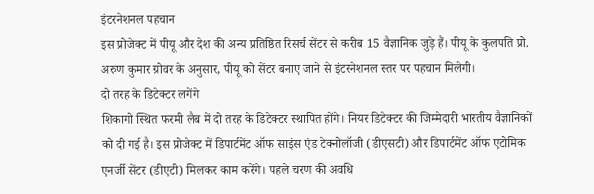इंटरनेशनल पहचान
इस प्रोजेक्ट में पीयू और देश की अन्य प्रतिष्ठित रिसर्च सेंटर से करीब 15 वैज्ञानिक जुड़े हैं। पीयू के कुलपति प्रो. अरुण कुमार ग्रोवर के अनुसार, पीयू को सेंटर बनाए जाने से इंटरनेशनल स्तर पर पहचान मिलेगी।
दो तरह के डिटेक्टर लगेंगे
शिकागो स्थित फरमी लैब में दो तरह के डिटेक्टर स्थापित होंगे। नियर डिटेक्टर की जिम्मेदारी भारतीय वैज्ञानिकों को दी गई है। इस प्रोजेक्ट में डिपार्टमेंट ऑफ साइंस एंड टेक्नोलॉजी (डीएसटी) और डिपार्टमेंट ऑफ एटोमिक एनर्जी सेंटर (डीएटी) मिलकर काम करेंगे। पहले चरण की अवधि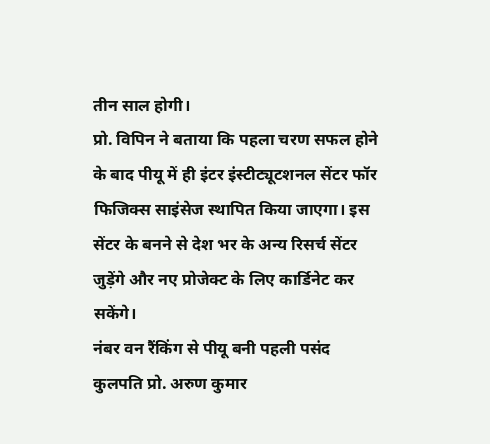तीन साल होगी।
प्रो. विपिन ने बताया कि पहला चरण सफल होने के बाद पीयू में ही इंटर इंस्टीट्यूटशनल सेंटर फॉर फिजिक्स साइंसेज स्थापित किया जाएगा। इस सेंटर के बनने से देश भर के अन्य रिसर्च सेंटर जुड़ेंगे और नए प्रोजेक्ट के लिए कार्डिनेट कर सकेंगे।
नंबर वन रैंकिंग से पीयू बनी पहली पसंद
कुलपति प्रो. अरुण कुमार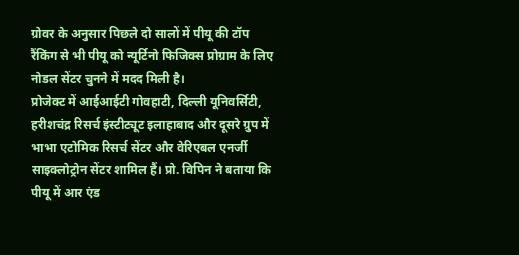ग्रोवर के अनुसार पिछले दो सालों में पीयू की टॉप रैंकिंग से भी पीयू को न्यूर्टिनो फिजिक्स प्रोग्राम के लिए नोडल सेंटर चुनने में मदद मिली है।
प्रोजेक्ट में आईआईटी गोवहाटी, दिल्ली यूनिवर्सिटी, हरीशचंद्र रिसर्च इंस्टीट्यूट इलाहाबाद और दूसरे ग्रुप में भाभा एटोमिक रिसर्च सेंटर और वेरिएबल एनर्जी साइक्लोट्रोन सेंटर शामिल हैं। प्रो. विपिन ने बताया कि पीयू में आर एंड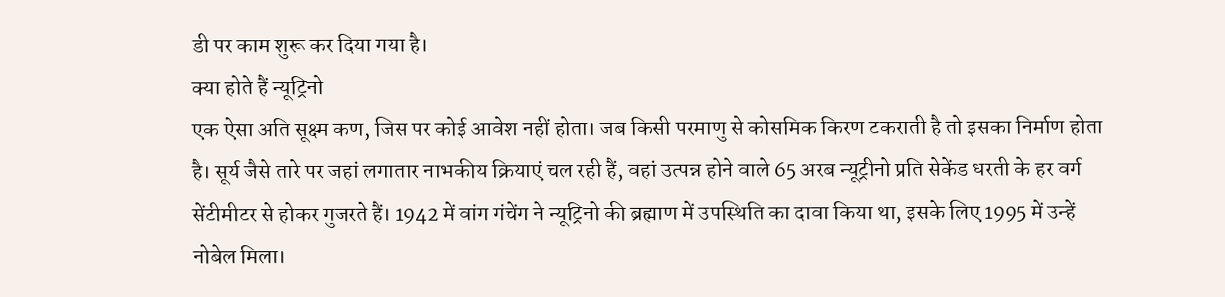डी पर काम शुरू कर दिया गया है।
क्या होते हैं न्यूट्रिनो
एक ऐसा अति सूक्ष्म कण, जिस पर कोई आवेश नहीं होता। जब किसी परमाणु से कोसमिक किरण टकराती है तो इसका निर्माण होता है। सूर्य जैसे तारे पर जहां लगातार नाभकीय क्रियाएं चल रही हैं, वहां उत्पन्न होने वाले 65 अरब न्यूट्रीनो प्रति सेकेंड धरती के हर वर्ग सेंटीमीटर से होकर गुजरते हैं। 1942 में वांग गंचेंग ने न्यूट्रिनो की ब्रह्माण में उपस्थिति का दावा किया था, इसके लिए 1995 में उन्हें नोबेल मिला।